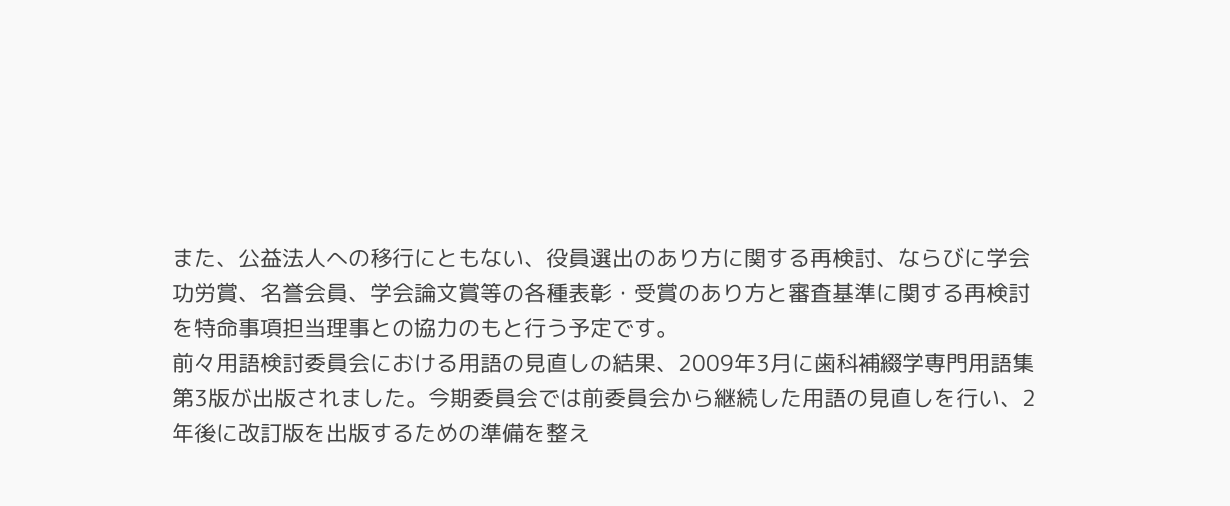また、公益法人への移行にともない、役員選出のあり方に関する再検討、ならびに学会功労賞、名誉会員、学会論文賞等の各種表彰・受賞のあり方と審査基準に関する再検討を特命事項担当理事との協力のもと行う予定です。
前々用語検討委員会における用語の見直しの結果、2009年3月に歯科補綴学専門用語集第3版が出版されました。今期委員会では前委員会から継続した用語の見直しを行い、2年後に改訂版を出版するための準備を整え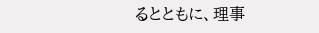るとともに、理事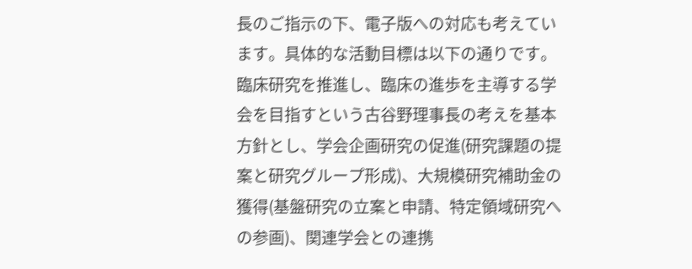長のご指示の下、電子版への対応も考えています。具体的な活動目標は以下の通りです。
臨床研究を推進し、臨床の進歩を主導する学会を目指すという古谷野理事長の考えを基本方針とし、学会企画研究の促進(研究課題の提案と研究グループ形成)、大規模研究補助金の獲得(基盤研究の立案と申請、特定領域研究への参画)、関連学会との連携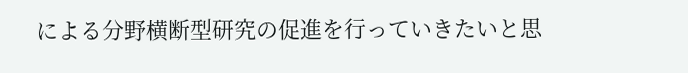による分野横断型研究の促進を行っていきたいと思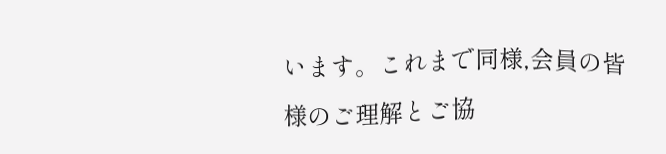います。これまで同様,会員の皆様のご理解とご協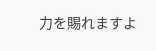力を賜れますよ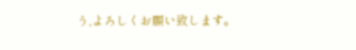う,よろしくお願い致します。